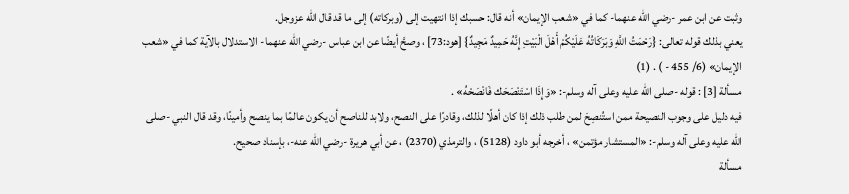وثبت عن ابن عمر -رضي الله عنهما- كما في «شعب الإيمان» أنه قال: حسبك إذا انتهيت إلى (وبركاته) إلى ما قد قال الله عزوجل.
يعني بذلك قوله تعالى: {رَحْمَتُ اللَّهِ وَبَرَكَاتُهُ عَلَيْكُمْ أَهْلَ الْبَيْتِ إِنَّهُ حَمِيدٌ مَجِيدٌ} [هود:73] ، وصحَّ أيضًا عن ابن عباس -رضي الله عنهما- الاستدلال بالآية كما في «شعب الإيمان» (6/ 455 - ) . (1)
مسألة [3] : قوله -صلى الله عليه وعلى آله وسلم-: «وَإِذَا اسْتَنْصَحَك فَانْصَحْهُ» .
فيه دليل على وجوب النصيحة ممن استُنصِحَ لمن طلب ذلك إذا كان أهلًا لذلك، وقادرًا على النصح، ولابد للناصح أن يكون عالمًا بما ينصح وأمينًا، وقد قال النبي -صلى الله عليه وعلى آله وسلم-: «المستشار مؤتمن» ، أخرجه أبو داود (5128) ، والترمذي (2370) ، عن أبي هريرة -رضي الله عنه-، بإسناد صحيح.
مسألة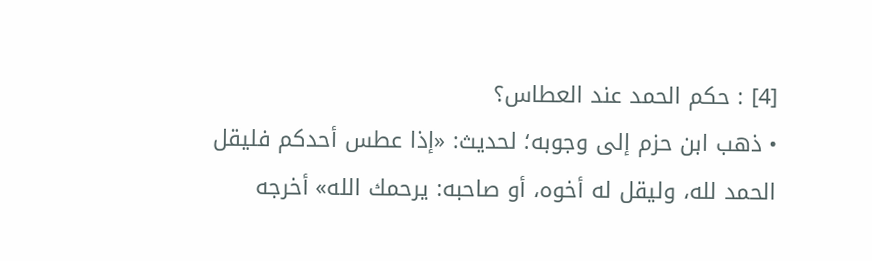[4] : حكم الحمد عند العطاس؟
• ذهب ابن حزم إلى وجوبه؛ لحديث: «إذا عطس أحدكم فليقل الحمد لله، وليقل له أخوه، أو صاحبه: يرحمك الله» أخرجه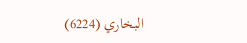البخاري (6224)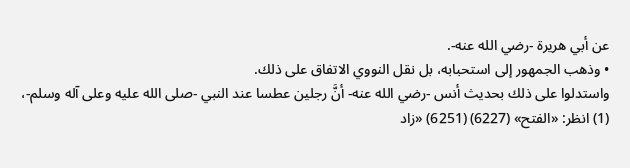عن أبي هريرة -رضي الله عنه-.
• وذهب الجمهور إلى استحبابه، بل نقل النووي الاتفاق على ذلك.
واستدلوا على ذلك بحديث أنس -رضي الله عنه- أنَّ رجلين عطسا عند النبي -صلى الله عليه وعلى آله وسلم-،
(1) انظر: «الفتح» (6227) (6251) «زاد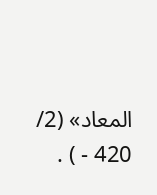المعاد» (2/ 420 - ) .